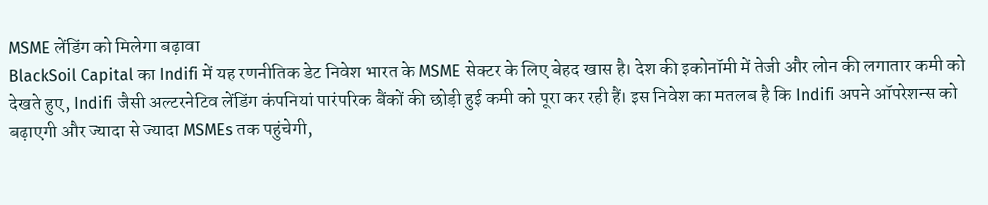MSME लेंडिंग को मिलेगा बढ़ावा
BlackSoil Capital का Indifi में यह रणनीतिक डेट निवेश भारत के MSME सेक्टर के लिए बेहद खास है। देश की इकोनॉमी में तेजी और लोन की लगातार कमी को देखते हुए, Indifi जैसी अल्टरनेटिव लेंडिंग कंपनियां पारंपरिक बैंकों की छोड़ी हुई कमी को पूरा कर रही हैं। इस निवेश का मतलब है कि Indifi अपने ऑपरेशन्स को बढ़ाएगी और ज्यादा से ज्यादा MSMEs तक पहुंचेगी,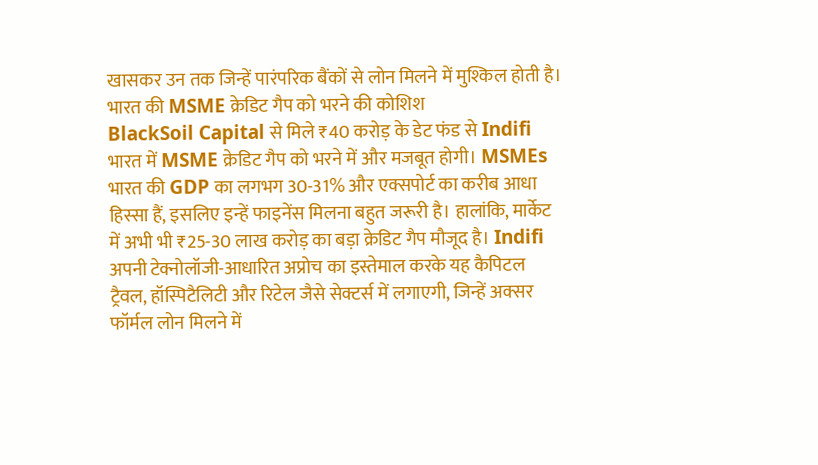खासकर उन तक जिन्हें पारंपरिक बैंकों से लोन मिलने में मुश्किल होती है।
भारत की MSME क्रेडिट गैप को भरने की कोशिश
BlackSoil Capital से मिले ₹40 करोड़ के डेट फंड से Indifi भारत में MSME क्रेडिट गैप को भरने में और मजबूत होगी। MSMEs भारत की GDP का लगभग 30-31% और एक्सपोर्ट का करीब आधा हिस्सा हैं, इसलिए इन्हें फाइनेंस मिलना बहुत जरूरी है। हालांकि, मार्केट में अभी भी ₹25-30 लाख करोड़ का बड़ा क्रेडिट गैप मौजूद है। Indifi अपनी टेक्नोलॉजी-आधारित अप्रोच का इस्तेमाल करके यह कैपिटल ट्रैवल, हॉस्पिटैलिटी और रिटेल जैसे सेक्टर्स में लगाएगी, जिन्हें अक्सर फॉर्मल लोन मिलने में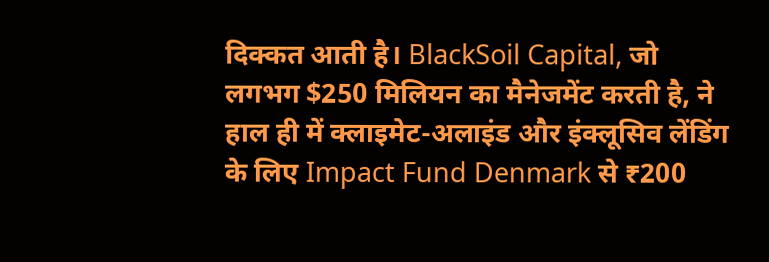दिक्कत आती है। BlackSoil Capital, जो लगभग $250 मिलियन का मैनेजमेंट करती है, ने हाल ही में क्लाइमेट-अलाइंड और इंक्लूसिव लेंडिंग के लिए Impact Fund Denmark से ₹200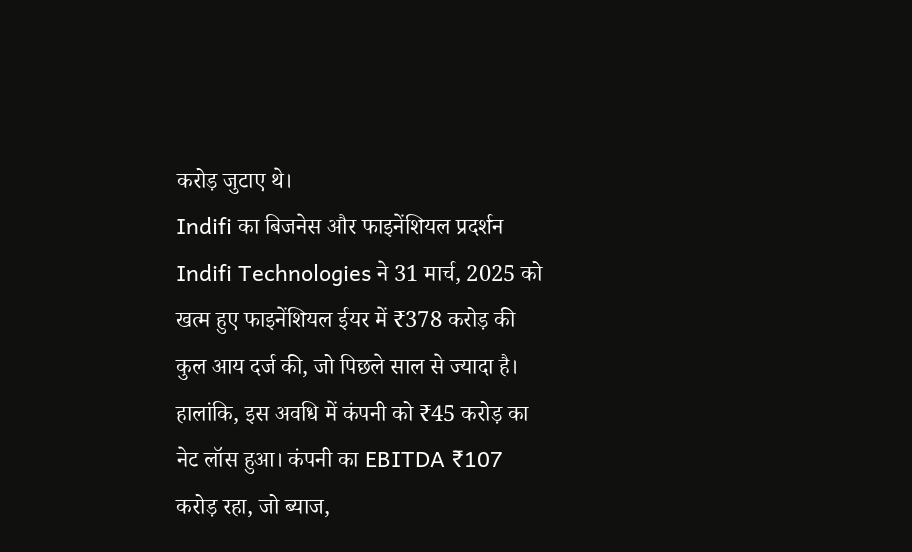करोड़ जुटाए थे।
Indifi का बिजनेस और फाइनेंशियल प्रदर्शन
Indifi Technologies ने 31 मार्च, 2025 को खत्म हुए फाइनेंशियल ईयर में ₹378 करोड़ की कुल आय दर्ज की, जो पिछले साल से ज्यादा है। हालांकि, इस अवधि में कंपनी को ₹45 करोड़ का नेट लॉस हुआ। कंपनी का EBITDA ₹107 करोड़ रहा, जो ब्याज,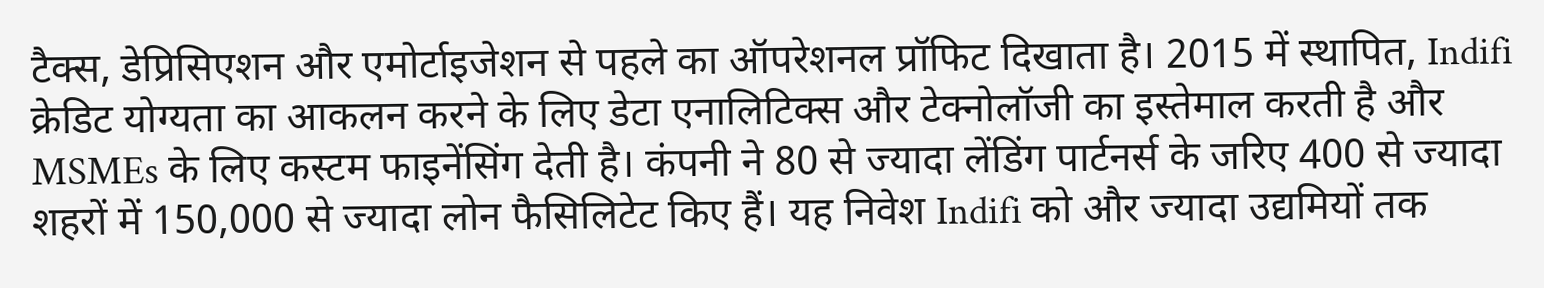टैक्स, डेप्रिसिएशन और एमोर्टाइजेशन से पहले का ऑपरेशनल प्रॉफिट दिखाता है। 2015 में स्थापित, Indifi क्रेडिट योग्यता का आकलन करने के लिए डेटा एनालिटिक्स और टेक्नोलॉजी का इस्तेमाल करती है और MSMEs के लिए कस्टम फाइनेंसिंग देती है। कंपनी ने 80 से ज्यादा लेंडिंग पार्टनर्स के जरिए 400 से ज्यादा शहरों में 150,000 से ज्यादा लोन फैसिलिटेट किए हैं। यह निवेश Indifi को और ज्यादा उद्यमियों तक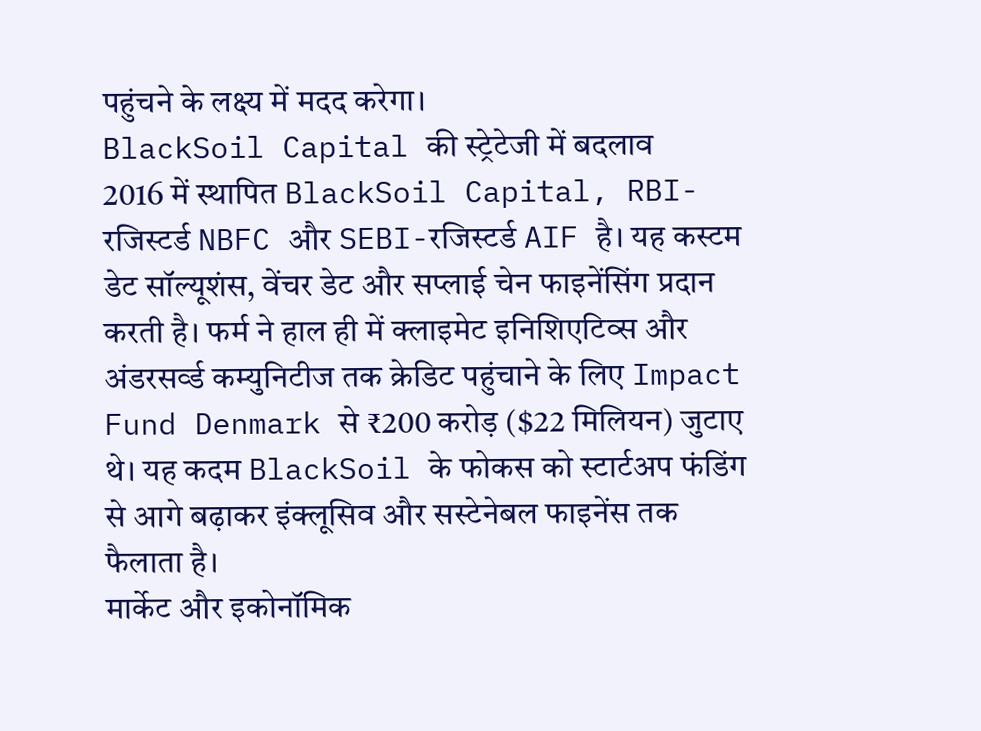पहुंचने के लक्ष्य में मदद करेगा।
BlackSoil Capital की स्ट्रेटेजी में बदलाव
2016 में स्थापित BlackSoil Capital, RBI-रजिस्टर्ड NBFC और SEBI-रजिस्टर्ड AIF है। यह कस्टम डेट सॉल्यूशंस, वेंचर डेट और सप्लाई चेन फाइनेंसिंग प्रदान करती है। फर्म ने हाल ही में क्लाइमेट इनिशिएटिव्स और अंडरसर्व्ड कम्युनिटीज तक क्रेडिट पहुंचाने के लिए Impact Fund Denmark से ₹200 करोड़ ($22 मिलियन) जुटाए थे। यह कदम BlackSoil के फोकस को स्टार्टअप फंडिंग से आगे बढ़ाकर इंक्लूसिव और सस्टेनेबल फाइनेंस तक फैलाता है।
मार्केट और इकोनॉमिक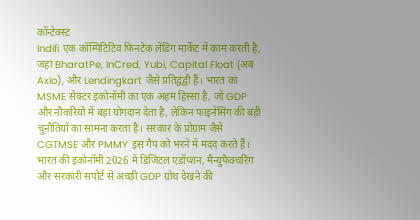कॉन्टेक्स्ट
Indifi एक कॉम्पिटिटिव फिनटेक लेंडिंग मार्केट में काम करती है, जहां BharatPe, InCred, Yubi, Capital Float (अब Axio), और Lendingkart जैसे प्रतिद्वंद्वी हैं। भारत का MSME सेक्टर इकोनॉमी का एक अहम हिस्सा है, जो GDP और नौकरियों में बड़ा योगदान देता है, लेकिन फाइनेंसिंग की बड़ी चुनौतियों का सामना करता है। सरकार के प्रोग्राम जैसे CGTMSE और PMMY इस गैप को भरने में मदद करते हैं। भारत की इकोनॉमी 2026 में डिजिटल एडॉप्शन, मैन्युफैक्चरिंग और सरकारी सपोर्ट से अच्छी GDP ग्रोथ देखने की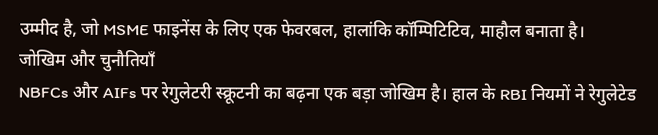उम्मीद है, जो MSME फाइनेंस के लिए एक फेवरबल, हालांकि कॉम्पिटिटिव, माहौल बनाता है।
जोखिम और चुनौतियाँ
NBFCs और AIFs पर रेगुलेटरी स्क्रूटनी का बढ़ना एक बड़ा जोखिम है। हाल के RBI नियमों ने रेगुलेटेड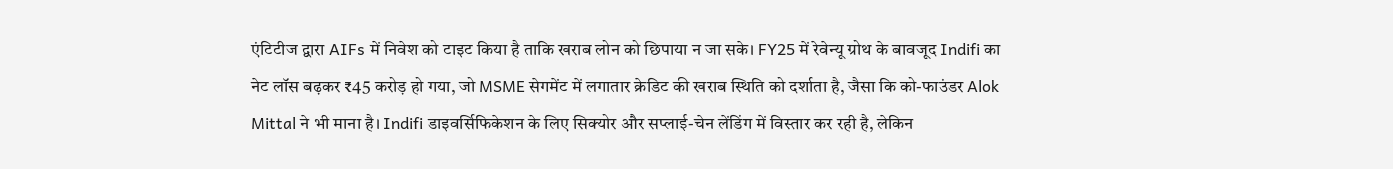एंटिटीज द्वारा AIFs में निवेश को टाइट किया है ताकि खराब लोन को छिपाया न जा सके। FY25 में रेवेन्यू ग्रोथ के बावजूद Indifi का नेट लॉस बढ़कर ₹45 करोड़ हो गया, जो MSME सेगमेंट में लगातार क्रेडिट की खराब स्थिति को दर्शाता है, जैसा कि को-फाउंडर Alok Mittal ने भी माना है। Indifi डाइवर्सिफिकेशन के लिए सिक्योर और सप्लाई-चेन लेंडिंग में विस्तार कर रही है, लेकिन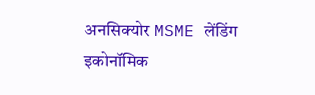अनसिक्योर MSME लेंडिंग इकोनॉमिक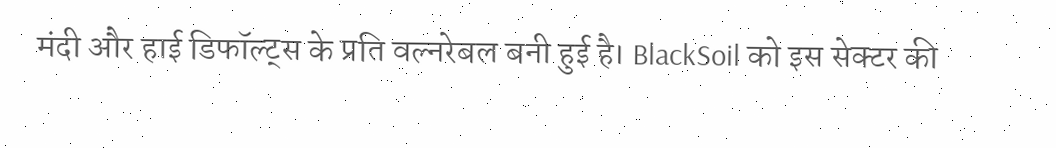मंदी और हाई डिफॉल्ट्स के प्रति वल्नरेबल बनी हुई है। BlackSoil को इस सेक्टर की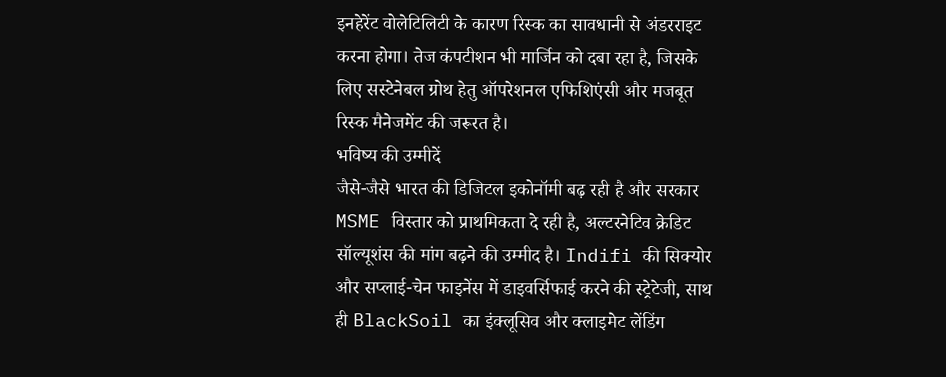इनहेरेंट वोलेटिलिटी के कारण रिस्क का सावधानी से अंडरराइट करना होगा। तेज कंपटीशन भी मार्जिन को दबा रहा है, जिसके लिए सस्टेनेबल ग्रोथ हेतु ऑपरेशनल एफिशिएंसी और मजबूत रिस्क मैनेजमेंट की जरूरत है।
भविष्य की उम्मीदें
जैसे-जैसे भारत की डिजिटल इकोनॉमी बढ़ रही है और सरकार MSME विस्तार को प्राथमिकता दे रही है, अल्टरनेटिव क्रेडिट सॉल्यूशंस की मांग बढ़ने की उम्मीद है। Indifi की सिक्योर और सप्लाई-चेन फाइनेंस में डाइवर्सिफाई करने की स्ट्रेटेजी, साथ ही BlackSoil का इंक्लूसिव और क्लाइमेट लेंडिंग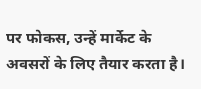पर फोकस, उन्हें मार्केट के अवसरों के लिए तैयार करता है।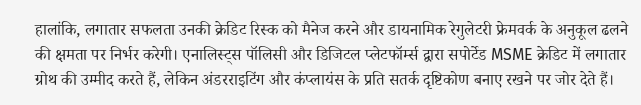हालांकि, लगातार सफलता उनकी क्रेडिट रिस्क को मैनेज करने और डायनामिक रेगुलेटरी फ्रेमवर्क के अनुकूल ढलने की क्षमता पर निर्भर करेगी। एनालिस्ट्स पॉलिसी और डिजिटल प्लेटफॉर्म्स द्वारा सपोर्टेड MSME क्रेडिट में लगातार ग्रोथ की उम्मीद करते हैं, लेकिन अंडरराइटिंग और कंप्लायंस के प्रति सतर्क दृष्टिकोण बनाए रखने पर जोर देते हैं।